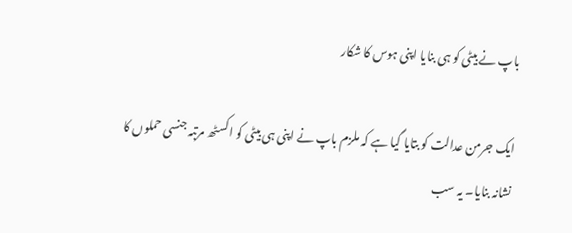باپ نے بیٹی کو ہی بنایا اپنی ہوس کا شکار

ایک جرمن عدالت کو بتایا گیا ہے کہ ملزم باپ نے اپنی ہی بیٹی کو اکسٹھ مرتبہ جنسی حملوں کا نشانہ بنایا۔ یہ سب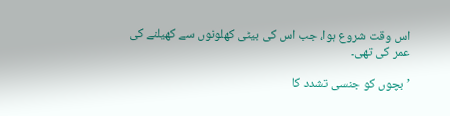اس وقت شروع ہوا، جب اس کی بیٹی کھلونوں سے کھیلنے کی عمر کی تھی۔

’بچوں کو جنسی تشدد کا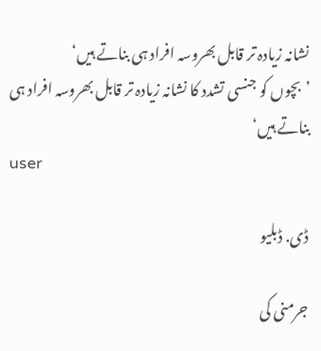نشانہ زیادہ تر قابل بھروسہ افراد ہی بناتے ہیں‘
’بچوں کو جنسی تشدد کا نشانہ زیادہ تر قابل بھروسہ افراد ہی بناتے ہیں‘
user

ڈی. ڈبلیو

جرمنی کی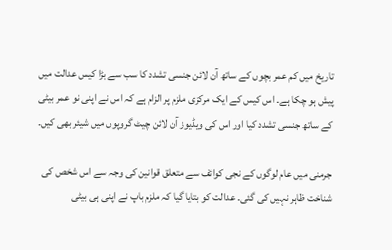تاریخ میں کم عمر بچوں کے ساتھ آن لائن جنسی تشدد کا سب سے بڑا کیس عدالت میں پیش ہو چکا ہے۔ اس کیس کے ایک مرکزی ملزم پر الزام ہے کہ اس نے اپنی نو عمر بیٹی کے ساتھ جنسی تشدد کیا اور اس کی ویڈیوز آن لائن چیٹ گروپوں میں شیئر بھی کیں۔

جرمنی میں عام لوگوں کے نجی کوائف سے متعلق قوانین کی وجہ سے اس شخص کی شناخت ظاہر نہیں کی گئی۔ عدالت کو بتایا گیا کہ ملزم باپ نے اپنی ہی بیٹی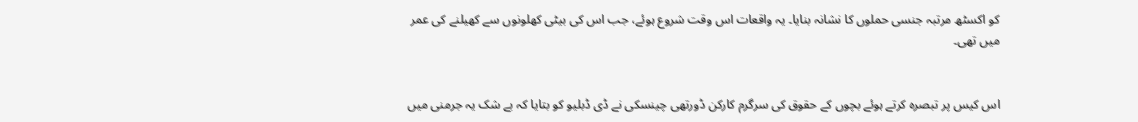کو اکسٹھ مرتبہ جنسی حملوں کا نشانہ بنایا۔ یہ واقعات اس وقت شروع ہوئے، جب اس کی بیٹی کھلونوں سے کھیلنے کی عمر میں تھی۔


اس کیس پر تبصرہ کرتے ہوئے بچوں کے حقوق کی سرگرم کارکن ڈورتھی چینسکی نے ڈی ڈبلیو کو بتایا کہ بے شک یہ جرمنی میں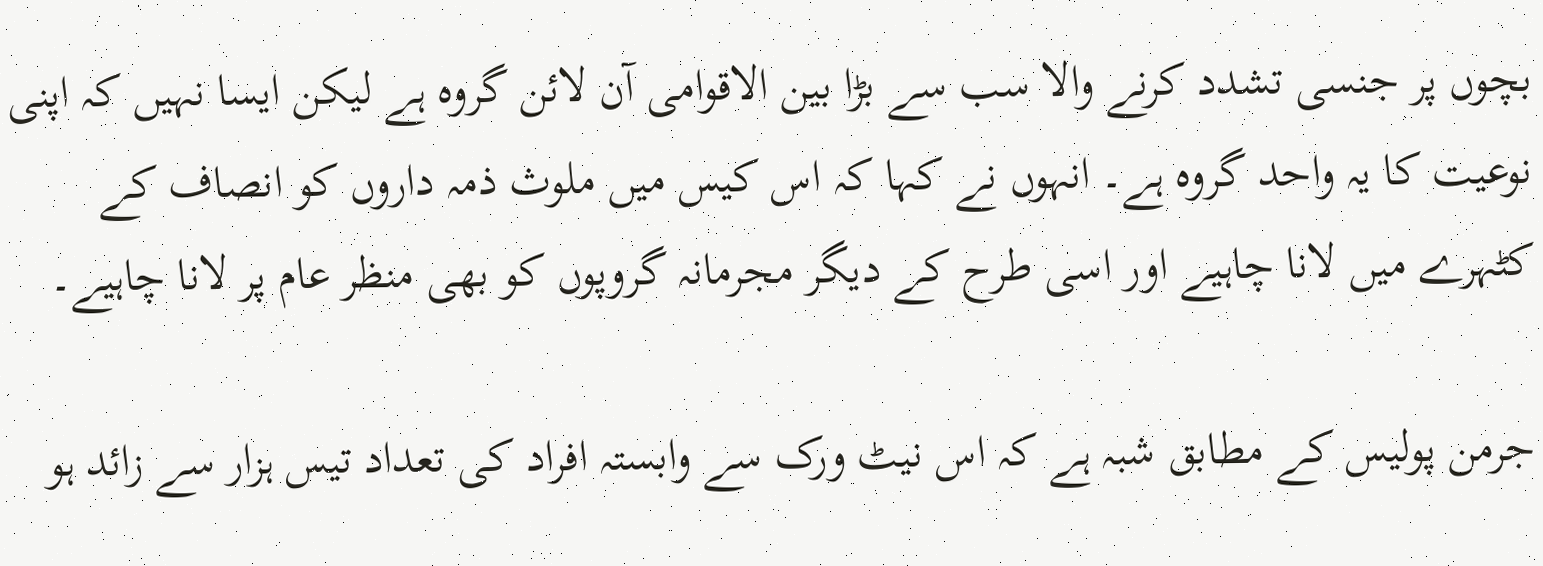بچوں پر جنسی تشدد کرنے والا سب سے بڑا بین الاقوامی آن لائن گروہ ہے لیکن ایسا نہیں کہ اپنی نوعیت کا یہ واحد گروہ ہے۔ انہوں نے کہا کہ اس کیس میں ملوث ذمہ داروں کو انصاف کے کٹہرے میں لانا چاہیے اور اسی طرح کے دیگر مجرمانہ گروپوں کو بھی منظر عام پر لانا چاہیے۔

جرمن پولیس کے مطابق شبہ ہے کہ اس نیٹ ورک سے وابستہ افراد کی تعداد تیس ہزار سے زائد ہو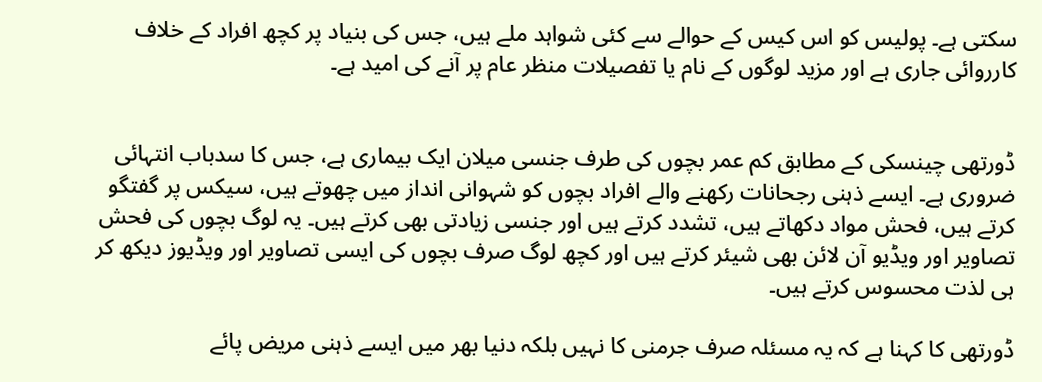سکتی ہے۔ پولیس کو اس کیس کے حوالے سے کئی شواہد ملے ہیں، جس کی بنیاد پر کچھ افراد کے خلاف کارروائی جاری ہے اور مزید لوگوں کے نام یا تفصیلات منظر عام پر آنے کی امید ہے۔


ڈورتھی چینسکی کے مطابق کم عمر بچوں کی طرف جنسی میلان ایک بیماری ہے، جس کا سدباب انتہائی ضروری ہے۔ ایسے ذہنی رجحانات رکھنے والے افراد بچوں کو شہوانی انداز میں چھوتے ہیں، سیکس پر گفتگو کرتے ہیں، فحش مواد دکھاتے ہیں، تشدد کرتے ہیں اور جنسی زیادتی بھی کرتے ہیں۔ یہ لوگ بچوں کی فحش تصاویر اور ویڈیو آن لائن بھی شیئر کرتے ہیں اور کچھ لوگ صرف بچوں کی ایسی تصاویر اور ویڈیوز دیکھ کر ہی لذت محسوس کرتے ہیں۔

ڈورتھی کا کہنا ہے کہ یہ مسئلہ صرف جرمنی کا نہیں بلکہ دنیا بھر میں ایسے ذہنی مریض پائے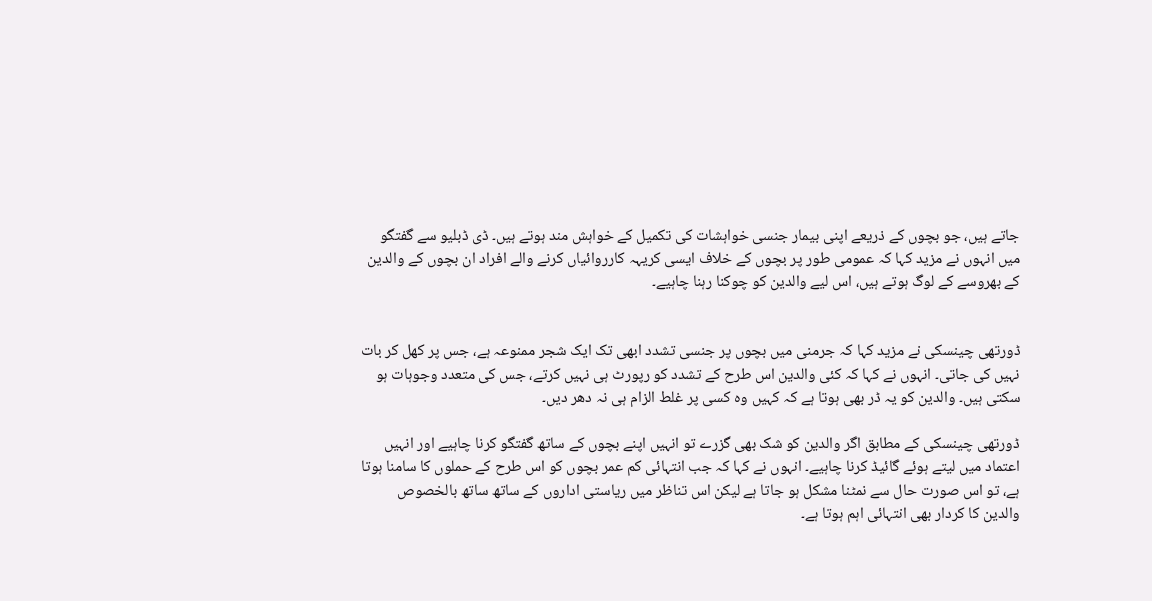جاتے ہیں، جو بچوں کے ذریعے اپنی بیمار جنسی خواہشات کی تکمیل کے خواہش مند ہوتے ہیں۔ ڈی ڈبلیو سے گفتگو میں انہوں نے مزید کہا کہ عمومی طور پر بچوں کے خلاف ایسی کریہہ کارروائیاں کرنے والے افراد ان بچوں کے والدین کے بھروسے کے لوگ ہوتے ہیں، اس لیے والدین کو چوکنا رہنا چاہیے۔


ڈورتھی چینسکی نے مزید کہا کہ جرمنی میں بچوں پر جنسی تشدد ابھی تک ایک شجر ممنوعہ ہے، جس پر کھل کر بات نہیں کی جاتی۔ انہوں نے کہا کہ کئی والدین اس طرح کے تشدد کو رپورٹ ہی نہیں کرتے، جس کی متعدد وجوہات ہو سکتی ہیں۔ والدین کو یہ ڈر بھی ہوتا ہے کہ کہیں وہ کسی پر غلط الزام ہی نہ دھر دیں۔

ڈورتھی چینسکی کے مطابق اگر والدین کو شک بھی گزرے تو انہیں اپنے بچوں کے ساتھ گفتگو کرنا چاہیے اور انہیں اعتماد میں لیتے ہوئے گائیڈ کرنا چاہیے۔ انہوں نے کہا کہ جب انتہائی کم عمر بچوں کو اس طرح کے حملوں کا سامنا ہوتا ہے، تو اس صورت حال سے نمٹنا مشکل ہو جاتا ہے لیکن اس تناظر میں ریاستی اداروں کے ساتھ ساتھ بالخصوص والدین کا کردار بھی انتہائی اہم ہوتا ہے۔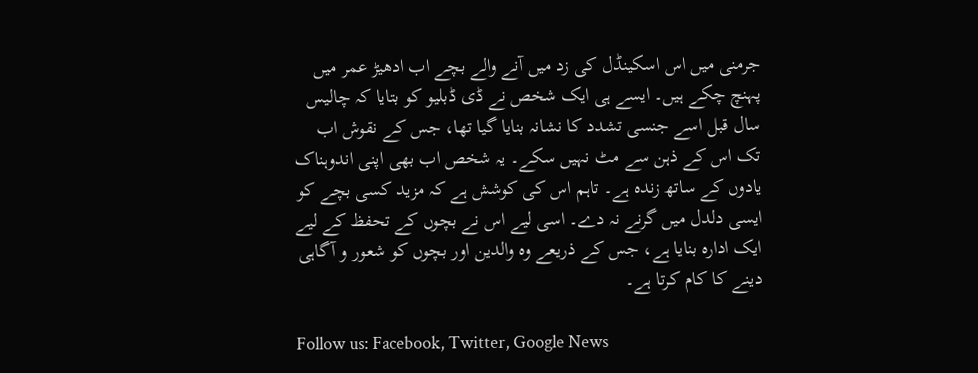جرمنی میں اس اسکینڈل کی زد میں آنے والے بچے اب ادھیڑ عمر میں پہنچ چکے ہیں۔ ایسے ہی ایک شخص نے ڈی ڈبلیو کو بتایا کہ چالیس سال قبل اسے جنسی تشدد کا نشانہ بنایا گیا تھا، جس کے نقوش اب تک اس کے ذہن سے مٹ نہیں سکے۔ یہ شخص اب بھی اپنی اندوہناک یادوں کے ساتھ زندہ ہے۔ تاہم اس کی کوشش ہے کہ مزید کسی بچے کو ایسی دلدل میں گرنے نہ دے۔ اسی لیے اس نے بچوں کے تحفظ کے لیے ایک ادارہ بنایا ہے، جس کے ذریعے وہ والدین اور بچوں کو شعور و آگاہی دینے کا کام کرتا ہے۔

Follow us: Facebook, Twitter, Google News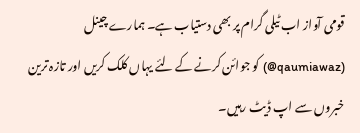قومی آواز اب ٹیلی گرام پر بھی دستیاب ہے۔ ہمارے چینل (qaumiawaz@) کو جوائن کرنے کے لئے یہاں کلک کریں اور تازہ ترین خبروں سے اپ ڈیٹ رہیں۔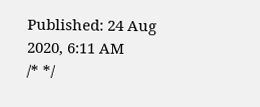Published: 24 Aug 2020, 6:11 AM
/* */